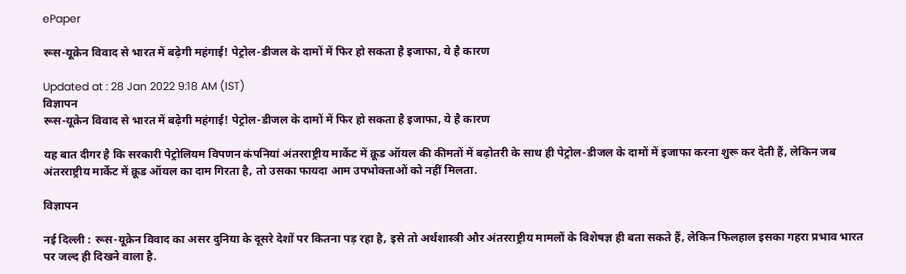ePaper

रूस-यूक्रेन विवाद से भारत में बढ़ेगी महंगाई! पेट्रोल-डीजल के दामों में फिर हो सकता है इजाफा, ये है कारण

Updated at : 28 Jan 2022 9:18 AM (IST)
विज्ञापन
रूस-यूक्रेन विवाद से भारत में बढ़ेगी महंगाई! पेट्रोल-डीजल के दामों में फिर हो सकता है इजाफा, ये है कारण

यह बात दीगर है कि सरकारी पेट्रोलियम विपणन कंपनियां अंतरराष्ट्रीय मार्केट में क्रूड ऑयल की कीमतों में बढ़ोतरी के साथ ही पेट्रोल-डीजल के दामों में इजाफा करना शुरू कर देती हैं, लेकिन जब अंतरराष्ट्रीय मार्केट में क्रूड ऑयल का दाम गिरता है, तो उसका फायदा आम उपभोक्ताओं को नहीं मिलता.

विज्ञापन

नई दिल्ली : रूस-यूक्रेन विवाद का असर दुनिया के दूसरे देशों पर कितना पड़ रहा है, इसे तो अर्थशास्त्री और अंतरराष्ट्रीय मामलों के विशेषज्ञ ही बता सकते हैं, लेकिन फिलहाल इसका गहरा प्रभाव भारत पर जल्द ही दिखने वाला है.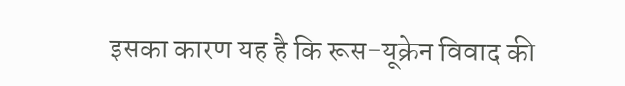इसका कारण यह है कि रूस-यूक्रेन विवाद की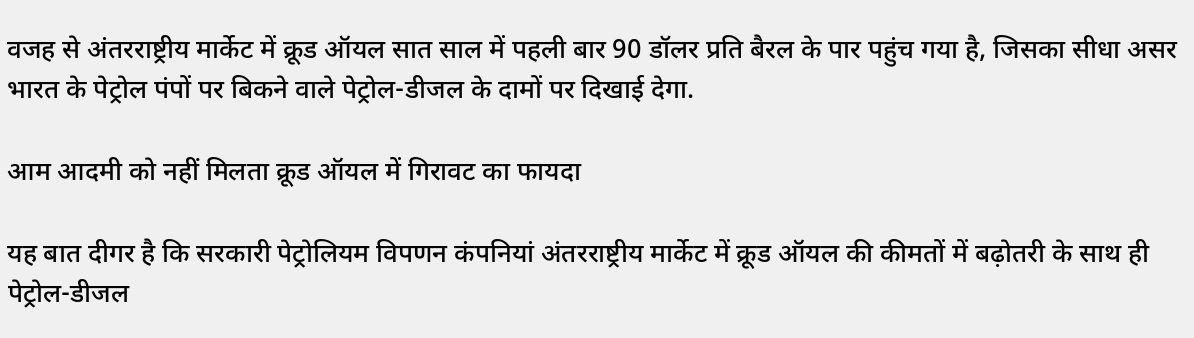वजह से अंतरराष्ट्रीय मार्केट में क्रूड ऑयल सात साल में पहली बार 90 डॉलर प्रति बैरल के पार पहुंच गया है, जिसका सीधा असर भारत के पेट्रोल पंपों पर बिकने वाले पेट्रोल-डीजल के दामों पर दिखाई देगा.

आम आदमी को नहीं मिलता क्रूड ऑयल में गिरावट का फायदा

यह बात दीगर है कि सरकारी पेट्रोलियम विपणन कंपनियां अंतरराष्ट्रीय मार्केट में क्रूड ऑयल की कीमतों में बढ़ोतरी के साथ ही पेट्रोल-डीजल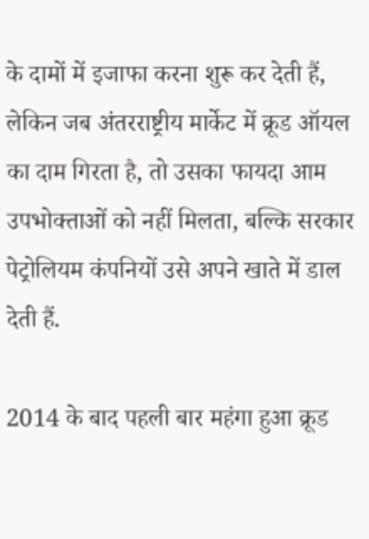के दामों में इजाफा करना शुरू कर देती हैं, लेकिन जब अंतरराष्ट्रीय मार्केट में क्रूड ऑयल का दाम गिरता है, तो उसका फायदा आम उपभोक्ताओं को नहीं मिलता, बल्कि सरकार पेट्रोलियम कंपनियों उसे अपने खाते में डाल देती हैं.

2014 के बाद पहली बार महंगा हुआ क्रूड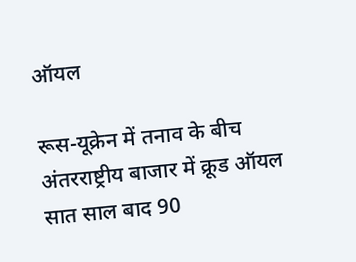ऑयल

रूस-यूक्रेन में तनाव के बीच अंतरराष्ट्रीय बाजार में क्रूड ऑयल सात साल बाद 90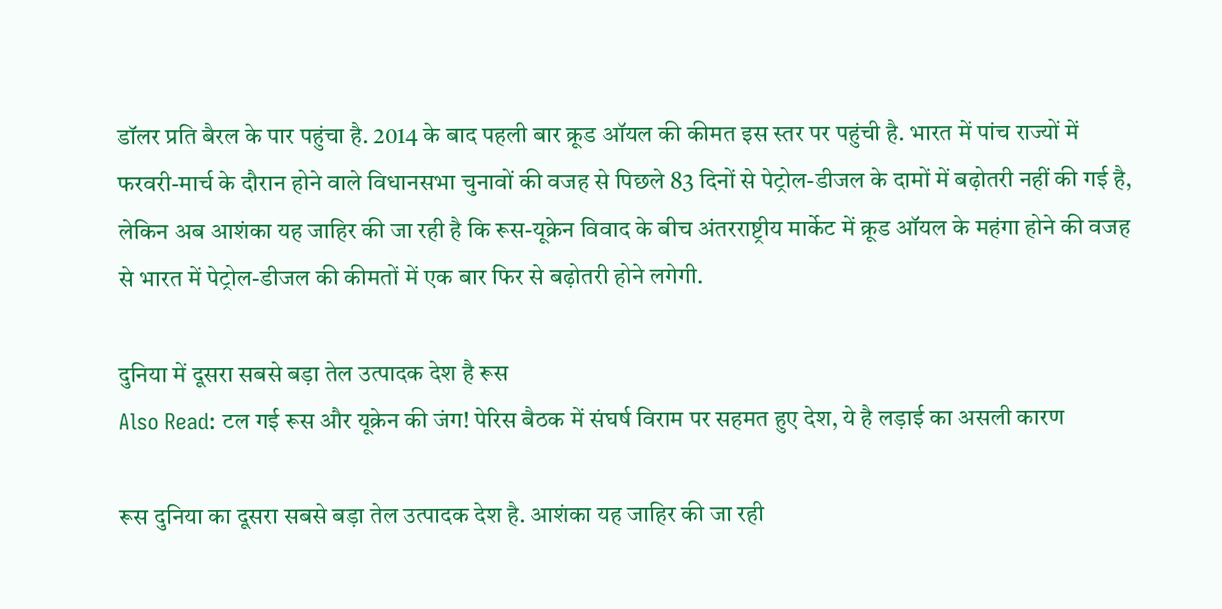डॉलर प्रति बैरल के पार पहुंचा है. 2014 के बाद पहली बार क्रूड ऑयल की कीमत इस स्तर पर पहुंची है. भारत में पांच राज्यों में फरवरी-मार्च के दौरान होने वाले विधानसभा चुनावों की वजह से पिछले 83 दिनों से पेट्रोल-डीजल के दामों में बढ़ोतरी नहीं की गई है, लेकिन अब आशंका यह जाहिर की जा रही है कि रूस-यूक्रेन विवाद के बीच अंतरराष्ट्रीय मार्केट में क्रूड ऑयल के महंगा होने की वजह से भारत में पेट्रोल-डीजल की कीमतों में एक बार फिर से बढ़ोतरी होने लगेगी.

दुनिया में दूसरा सबसे बड़ा तेल उत्पादक देश है रूस
Also Read: टल गई रूस और यूक्रेन की जंग! पेरिस बैठक में संघर्ष विराम पर सहमत हुए देश, ये है लड़ाई का असली कारण

रूस दुनिया का दूसरा सबसे बड़ा तेल उत्पादक देश है. आशंका यह जाहिर की जा रही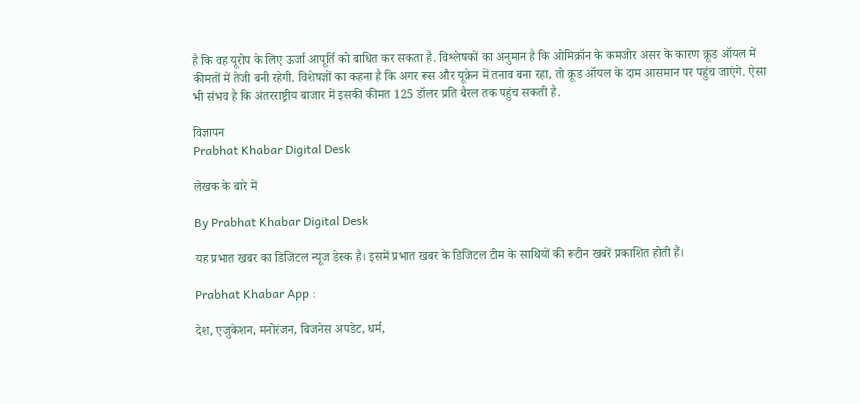है कि वह यूरोप के लिए ऊर्जा आपूर्ति को बाधित कर सकता है. विश्लेषकों का अनुमान है कि ओमिक्रॉन के कमजोर असर के कारण क्रूड ऑयल में कीमतों में तेजी बनी रहेगी. विशेषज्ञों का कहना है कि अगर रूस और यूक्रेन में तनाव बना रहा, तो क्रूड ऑयल के दाम आसमान पर पहुंच जाएंगे. ऐसा भी संभव है कि अंतरराष्ट्रीय बाजार में इसकी कीमत 125 डॉलर प्रति बैरल तक पहुंच सकती है.

विज्ञापन
Prabhat Khabar Digital Desk

लेखक के बारे में

By Prabhat Khabar Digital Desk

यह प्रभात खबर का डिजिटल न्यूज डेस्क है। इसमें प्रभात खबर के डिजिटल टीम के साथियों की रूटीन खबरें प्रकाशित होती हैं।

Prabhat Khabar App :

देश, एजुकेशन, मनोरंजन, बिजनेस अपडेट, धर्म,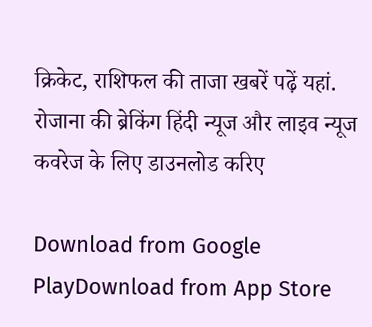क्रिकेट, राशिफल की ताजा खबरें पढ़ें यहां. रोजाना की ब्रेकिंग हिंदी न्यूज और लाइव न्यूज कवरेज के लिए डाउनलोड करिए

Download from Google PlayDownload from App Store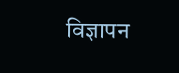विज्ञापन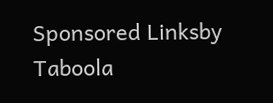Sponsored Linksby Taboola